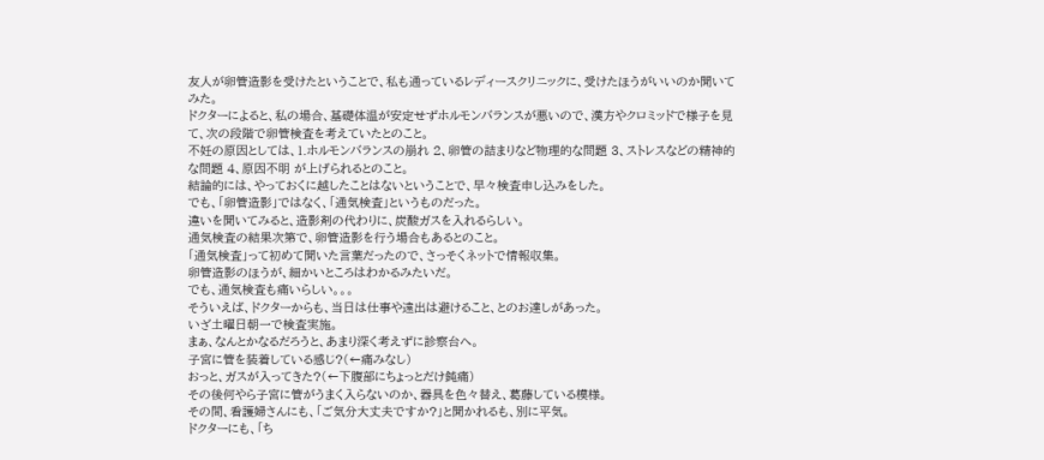友人が卵管造影を受けたということで、私も通っているレディースクリニックに、受けたほうがいいのか聞いてみた。
ドクターによると、私の場合、基礎体温が安定せずホルモンバランスが悪いので、漢方やクロミッドで様子を見て、次の段階で卵管検査を考えていたとのこと。
不妊の原因としては、1.ホルモンバランスの崩れ 2、卵管の詰まりなど物理的な問題 3、ストレスなどの精神的な問題 4、原因不明 が上げられるとのこと。
結論的には、やっておくに越したことはないということで、早々検査申し込みをした。
でも、「卵管造影」ではなく、「通気検査」というものだった。
違いを聞いてみると、造影剤の代わりに、炭酸ガスを入れるらしい。
通気検査の結果次第で、卵管造影を行う場合もあるとのこと。
「通気検査」って初めて聞いた言葉だったので、さっそくネットで情報収集。
卵管造影のほうが、細かいところはわかるみたいだ。
でも、通気検査も痛いらしい。。。
そういえば、ドクターからも、当日は仕事や遠出は避けること、とのお達しがあった。
いざ土曜日朝一で検査実施。
まぁ、なんとかなるだろうと、あまり深く考えずに診察台へ。
子宮に管を装着している感じ?(←痛みなし)
おっと、ガスが入ってきた?(←下腹部にちょっとだけ鈍痛)
その後何やら子宮に管がうまく入らないのか、器具を色々替え、葛藤している模様。
その間、看護婦さんにも、「ご気分大丈夫ですか?」と聞かれるも、別に平気。
ドクターにも、「ち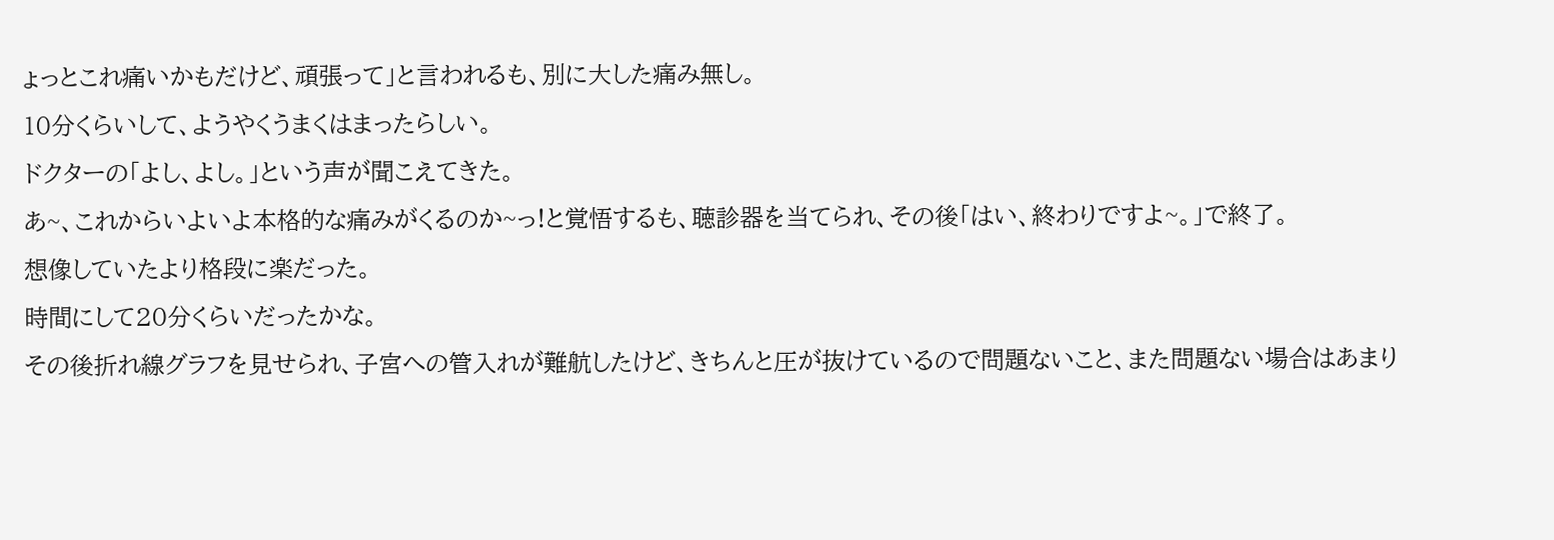ょっとこれ痛いかもだけど、頑張って」と言われるも、別に大した痛み無し。
10分くらいして、ようやくうまくはまったらしい。
ドクターの「よし、よし。」という声が聞こえてきた。
あ~、これからいよいよ本格的な痛みがくるのか~っ!と覚悟するも、聴診器を当てられ、その後「はい、終わりですよ~。」で終了。
想像していたより格段に楽だった。
時間にして20分くらいだったかな。
その後折れ線グラフを見せられ、子宮への管入れが難航したけど、きちんと圧が抜けているので問題ないこと、また問題ない場合はあまり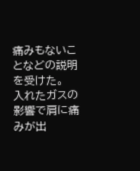痛みもないことなどの説明を受けた。
入れたガスの影響で肩に痛みが出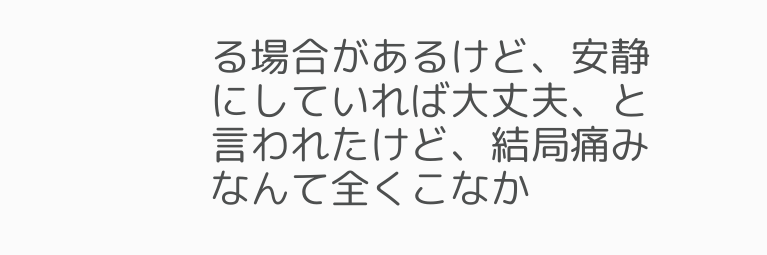る場合があるけど、安静にしていれば大丈夫、と言われたけど、結局痛みなんて全くこなか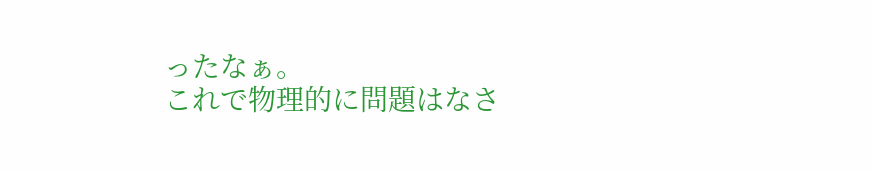ったなぁ。
これで物理的に問題はなさ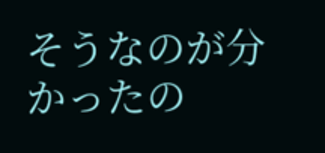そうなのが分かったの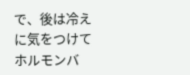で、後は冷えに気をつけてホルモンバ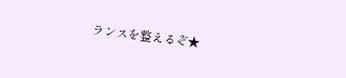ランスを整えるぞ★